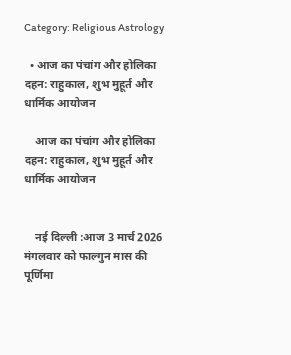Category: Religious Astrology

  • आज का पंचांग और होलिका दहन: राहुकाल, शुभ मुहूर्त और धार्मिक आयोजन

    आज का पंचांग और होलिका दहन: राहुकाल, शुभ मुहूर्त और धार्मिक आयोजन


    नई दिल्ली :आज 3 मार्च 2026 मंगलवार को फाल्गुन मास की पूर्णिमा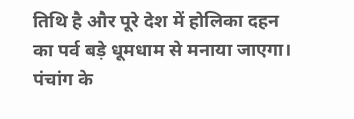तिथि है और पूरे देश में होलिका दहन का पर्व बड़े धूमधाम से मनाया जाएगा। पंचांग के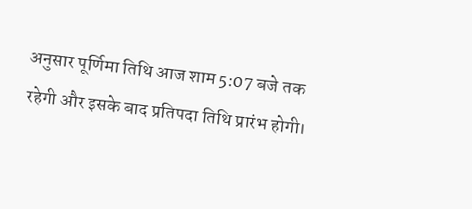अनुसार पूर्णिमा तिथि आज शाम 5:07 बजे तक रहेगी और इसके बाद प्रतिपदा तिथि प्रारंभ होगी।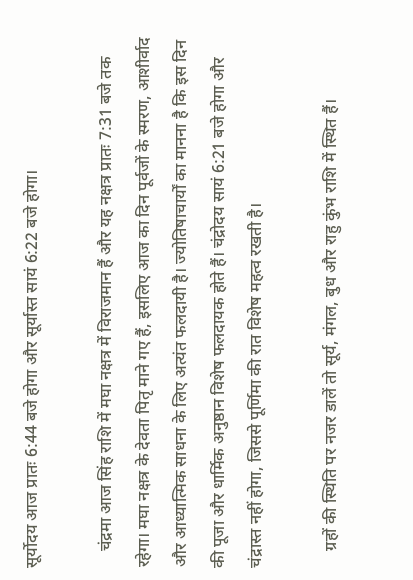सूर्योदय आज प्रातः 6:44 बजे होगा और सूर्यास्त सायं 6:22 बजे होगा।

    चंद्रमा आज सिंह राशि में मघा नक्षत्र में विराजमान हैं और यह नक्षत्र प्रातः 7:31 बजे तक रहेगा। मघा नक्षत्र के देवता पितृ माने गए हैं, इसलिए आज का दिन पूर्वजों के स्मरण, आशीर्वाद और आध्यात्मिक साधना के लिए अत्यंत फलदायी है। ज्योतिषाचार्यों का मानना है कि इस दिन की पूजा और धार्मिक अनुष्ठान विशेष फलदायक होते हैं। चंद्रोदय सायं 6:21 बजे होगा और चंद्रास्त नहीं होगा, जिससे पूर्णिमा की रात विशेष महत्व रखती है।

    ग्रहों की स्थिति पर नजर डालें तो सूर्य, मंगल, बुध और राहु कुंभ राशि में स्थित हैं।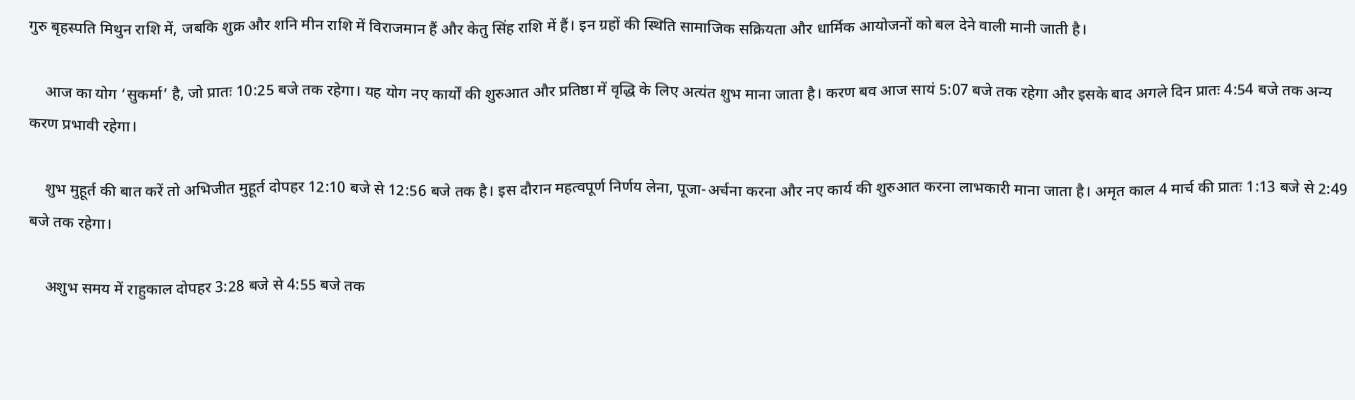गुरु बृहस्पति मिथुन राशि में, जबकि शुक्र और शनि मीन राशि में विराजमान हैं और केतु सिंह राशि में हैं। इन ग्रहों की स्थिति सामाजिक सक्रियता और धार्मिक आयोजनों को बल देने वाली मानी जाती है।

    आज का योग ‘सुकर्मा’ है, जो प्रातः 10:25 बजे तक रहेगा। यह योग नए कार्यों की शुरुआत और प्रतिष्ठा में वृद्धि के लिए अत्यंत शुभ माना जाता है। करण बव आज सायं 5:07 बजे तक रहेगा और इसके बाद अगले दिन प्रातः 4:54 बजे तक अन्य करण प्रभावी रहेगा।

    शुभ मुहूर्त की बात करें तो अभिजीत मुहूर्त दोपहर 12:10 बजे से 12:56 बजे तक है। इस दौरान महत्वपूर्ण निर्णय लेना, पूजा-अर्चना करना और नए कार्य की शुरुआत करना लाभकारी माना जाता है। अमृत काल 4 मार्च की प्रातः 1:13 बजे से 2:49 बजे तक रहेगा।

    अशुभ समय में राहुकाल दोपहर 3:28 बजे से 4:55 बजे तक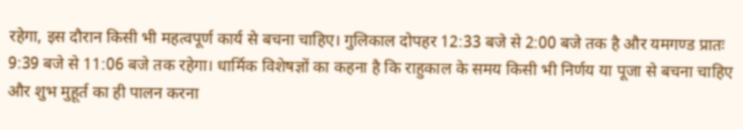रहेगा, इस दौरान किसी भी महत्वपूर्ण कार्य से बचना चाहिए। गुलिकाल दोपहर 12:33 बजे से 2:00 बजे तक है और यमगण्ड प्रातः 9:39 बजे से 11:06 बजे तक रहेगा। धार्मिक विशेषज्ञों का कहना है कि राहुकाल के समय किसी भी निर्णय या पूजा से बचना चाहिए और शुभ मुहूर्त का ही पालन करना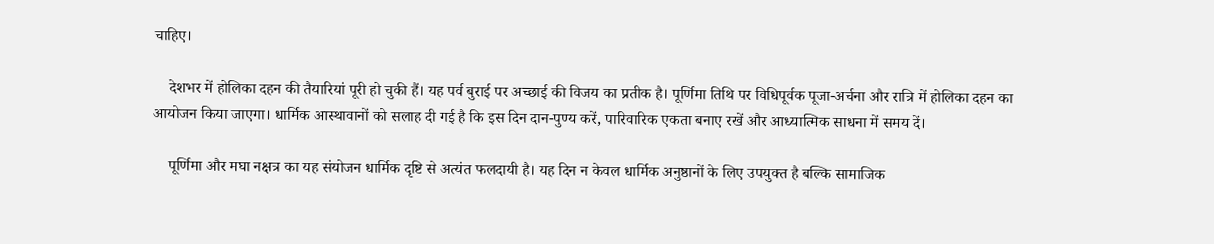चाहिए।

    देशभर में होलिका दहन की तैयारियां पूरी हो चुकी हैं। यह पर्व बुराई पर अच्छाई की विजय का प्रतीक है। पूर्णिमा तिथि पर विधिपूर्वक पूजा-अर्चना और रात्रि में होलिका दहन का आयोजन किया जाएगा। धार्मिक आस्थावानों को सलाह दी गई है कि इस दिन दान-पुण्य करें, पारिवारिक एकता बनाए रखें और आध्यात्मिक साधना में समय दें।

    पूर्णिमा और मघा नक्षत्र का यह संयोजन धार्मिक दृष्टि से अत्यंत फलदायी है। यह दिन न केवल धार्मिक अनुष्ठानों के लिए उपयुक्त है बल्कि सामाजिक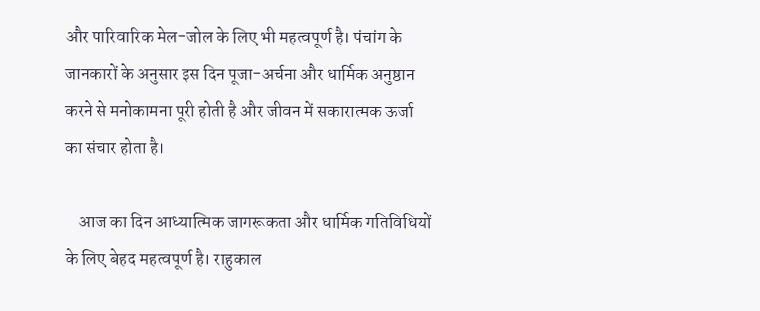और पारिवारिक मेल-जोल के लिए भी महत्वपूर्ण है। पंचांग के जानकारों के अनुसार इस दिन पूजा-अर्चना और धार्मिक अनुष्ठान करने से मनोकामना पूरी होती है और जीवन में सकारात्मक ऊर्जा का संचार होता है।

    आज का दिन आध्यात्मिक जागरूकता और धार्मिक गतिविधियों के लिए बेहद महत्वपूर्ण है। राहुकाल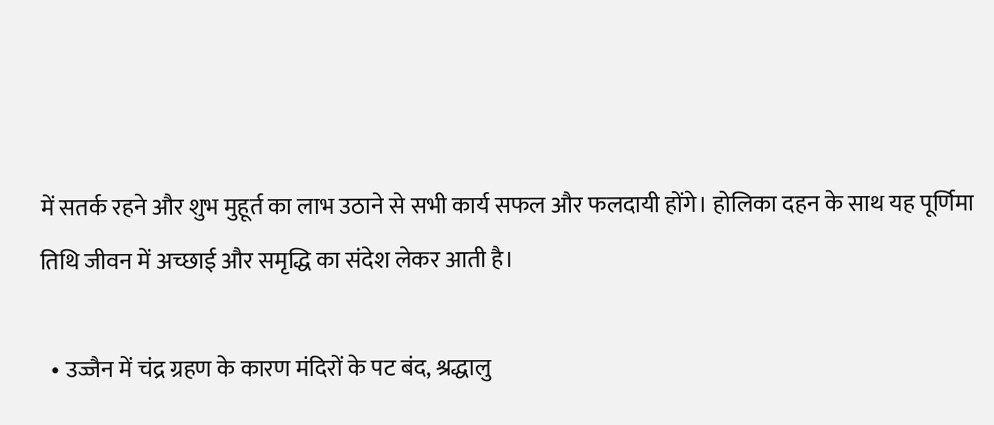में सतर्क रहने और शुभ मुहूर्त का लाभ उठाने से सभी कार्य सफल और फलदायी होंगे। होलिका दहन के साथ यह पूर्णिमा तिथि जीवन में अच्छाई और समृद्धि का संदेश लेकर आती है।

  • उज्जैन में चंद्र ग्रहण के कारण मंदिरों के पट बंद, श्रद्धालु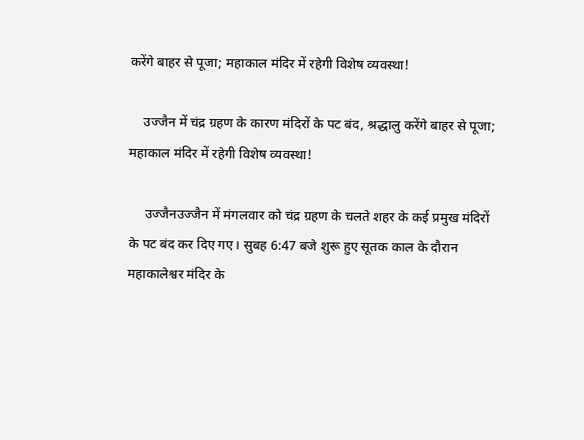करेंगे बाहर से पूजा; महाकाल मंदिर में रहेगी विशेष व्यवस्था!

    उज्जैन में चंद्र ग्रहण के कारण मंदिरों के पट बंद, श्रद्धालु करेंगे बाहर से पूजा; महाकाल मंदिर में रहेगी विशेष व्यवस्था!

     उज्जैनउज्जैन में मंगलवार को चंद्र ग्रहण के चलते शहर के कई प्रमुख मंदिरों के पट बंद कर दिए गए। सुबह 6:47 बजे शुरू हुए सूतक काल के दौरान महाकालेश्वर मंदिर के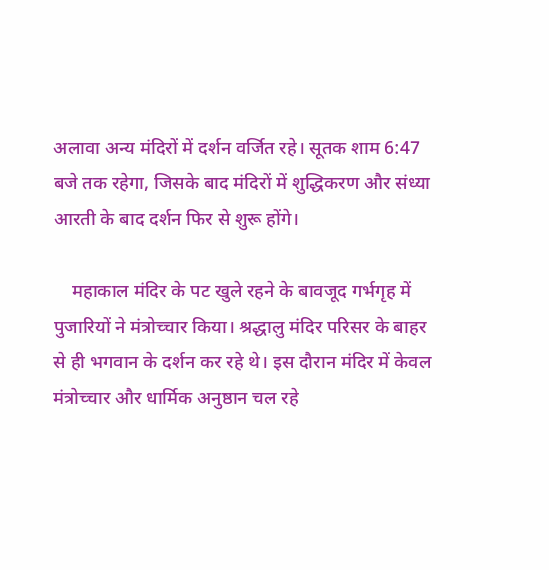अलावा अन्य मंदिरों में दर्शन वर्जित रहे। सूतक शाम 6:47 बजे तक रहेगा, जिसके बाद मंदिरों में शुद्धिकरण और संध्या आरती के बाद दर्शन फिर से शुरू होंगे।

    महाकाल मंदिर के पट खुले रहने के बावजूद गर्भगृह में पुजारियों ने मंत्रोच्चार किया। श्रद्धालु मंदिर परिसर के बाहर से ही भगवान के दर्शन कर रहे थे। इस दौरान मंदिर में केवल मंत्रोच्चार और धार्मिक अनुष्ठान चल रहे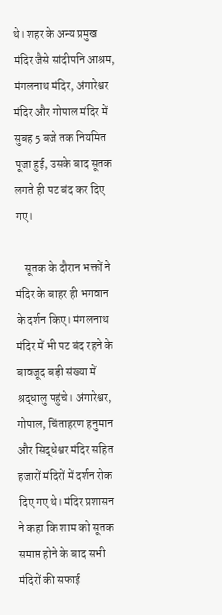थे। शहर के अन्य प्रमुख मंदिर जैसे सांदीपनि आश्रम, मंगलनाथ मंदिर, अंगारेश्वर मंदिर और गोपाल मंदिर में सुबह 5 बजे तक नियमित पूजा हुई, उसके बाद सूतक लगते ही पट बंद कर दिए गए।

    सूतक के दौरान भक्तों ने मंदिर के बाहर ही भगवान के दर्शन किए। मंगलनाथ मंदिर में भी पट बंद रहने के बावजूद बड़ी संख्या में श्रद्धालु पहुंचे। अंगारेश्वर, गोपाल, चिंताहरण हनुमान और सिद्धेश्वर मंदिर सहित हजारों मंदिरों में दर्शन रोक दिए गए थे। मंदिर प्रशासन ने कहा कि शाम को सूतक समाप्त होने के बाद सभी मंदिरों की सफाई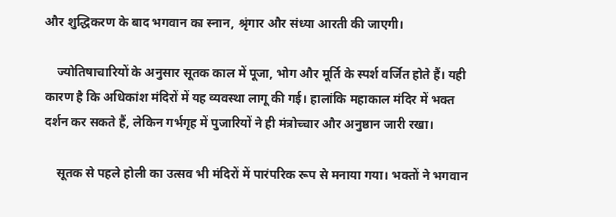और शुद्धिकरण के बाद भगवान का स्नान, श्रृंगार और संध्या आरती की जाएगी।

    ज्योतिषाचारियों के अनुसार सूतक काल में पूजा, भोग और मूर्ति के स्पर्श वर्जित होते हैं। यही कारण है कि अधिकांश मंदिरों में यह व्यवस्था लागू की गई। हालांकि महाकाल मंदिर में भक्त दर्शन कर सकते हैं, लेकिन गर्भगृह में पुजारियों ने ही मंत्रोच्चार और अनुष्ठान जारी रखा।

    सूतक से पहले होली का उत्सव भी मंदिरों में पारंपरिक रूप से मनाया गया। भक्तों ने भगवान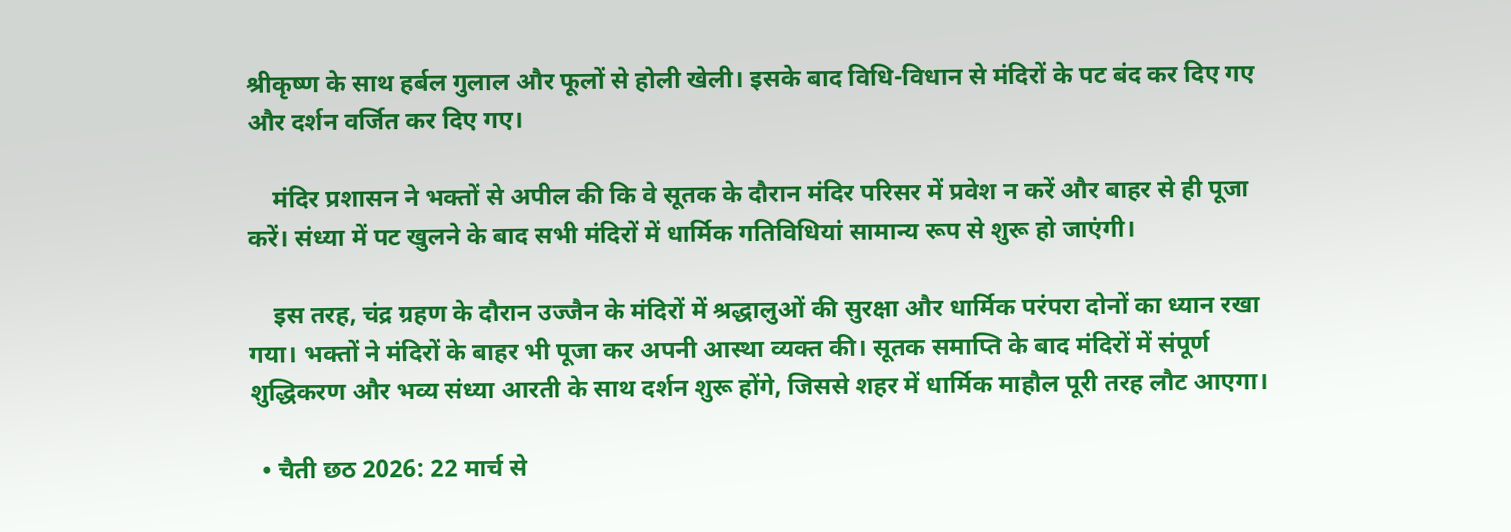श्रीकृष्ण के साथ हर्बल गुलाल और फूलों से होली खेली। इसके बाद विधि-विधान से मंदिरों के पट बंद कर दिए गए और दर्शन वर्जित कर दिए गए।

    मंदिर प्रशासन ने भक्तों से अपील की कि वे सूतक के दौरान मंदिर परिसर में प्रवेश न करें और बाहर से ही पूजा करें। संध्या में पट खुलने के बाद सभी मंदिरों में धार्मिक गतिविधियां सामान्य रूप से शुरू हो जाएंगी।

    इस तरह, चंद्र ग्रहण के दौरान उज्जैन के मंदिरों में श्रद्धालुओं की सुरक्षा और धार्मिक परंपरा दोनों का ध्यान रखा गया। भक्तों ने मंदिरों के बाहर भी पूजा कर अपनी आस्था व्यक्त की। सूतक समाप्ति के बाद मंदिरों में संपूर्ण शुद्धिकरण और भव्य संध्या आरती के साथ दर्शन शुरू होंगे, जिससे शहर में धार्मिक माहौल पूरी तरह लौट आएगा।

  • चैती छठ 2026: 22 मार्च से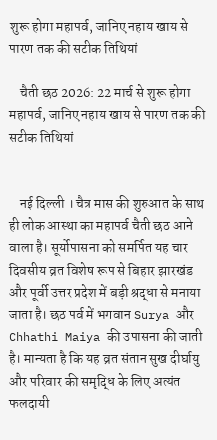शुरू होगा महापर्व, जानिए नहाय खाय से पारण तक की सटीक तिथियां

    चैती छठ 2026: 22 मार्च से शुरू होगा महापर्व, जानिए नहाय खाय से पारण तक की सटीक तिथियां


    नई दिल्ली । चैत्र मास की शुरुआत के साथ ही लोक आस्था का महापर्व चैती छठ आने वाला है। सूर्योपासना को समर्पित यह चार दिवसीय व्रत विशेष रूप से बिहार झारखंड और पूर्वी उत्तर प्रदेश में बड़ी श्रद्धा से मनाया जाता है। छठ पर्व में भगवान Surya और Chhathi Maiya की उपासना की जाती है। मान्यता है कि यह व्रत संतान सुख दीर्घायु और परिवार की समृद्धि के लिए अत्यंत फलदायी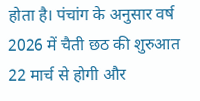होता है। पंचांग के अनुसार वर्ष 2026 में चैती छठ की शुरुआत 22 मार्च से होगी और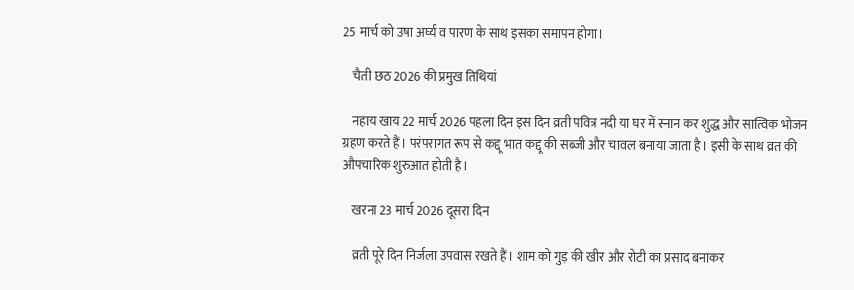25 मार्च को उषा अर्घ्य व पारण के साथ इसका समापन होगा।

    चैती छठ 2026 की प्रमुख तिथियां

    नहाय खाय 22 मार्च 2026 पहला दिन इस दिन व्रती पवित्र नदी या घर में स्नान कर शुद्ध और सात्विक भोजन ग्रहण करते हैं। परंपरागत रूप से कद्दू भात कद्दू की सब्जी और चावल बनाया जाता है। इसी के साथ व्रत की औपचारिक शुरुआत होती है।

    खरना 23 मार्च 2026 दूसरा दिन

    व्रती पूरे दिन निर्जला उपवास रखते हैं। शाम को गुड़ की खीर और रोटी का प्रसाद बनाकर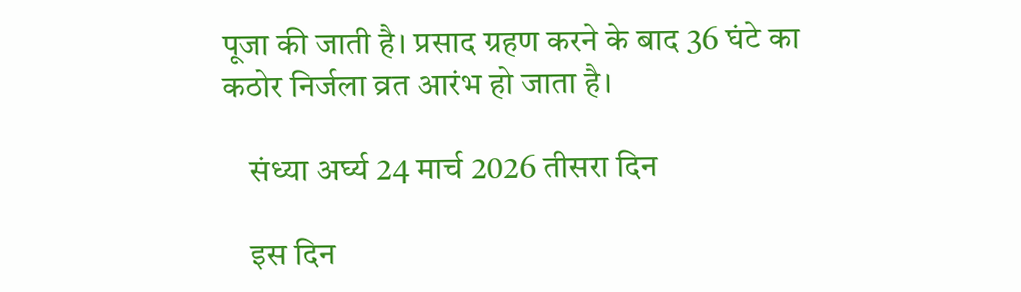पूजा की जाती है। प्रसाद ग्रहण करने के बाद 36 घंटे का कठोर निर्जला व्रत आरंभ हो जाता है।

    संध्या अर्घ्य 24 मार्च 2026 तीसरा दिन

    इस दिन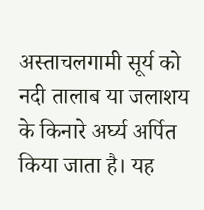अस्ताचलगामी सूर्य को नदी तालाब या जलाशय के किनारे अर्घ्य अर्पित किया जाता है। यह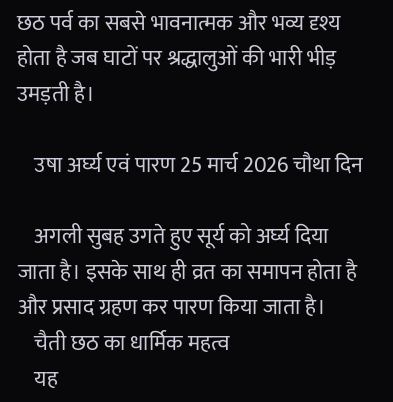छठ पर्व का सबसे भावनात्मक और भव्य दृश्य होता है जब घाटों पर श्रद्धालुओं की भारी भीड़ उमड़ती है।

    उषा अर्घ्य एवं पारण 25 मार्च 2026 चौथा दिन

    अगली सुबह उगते हुए सूर्य को अर्घ्य दिया जाता है। इसके साथ ही व्रत का समापन होता है और प्रसाद ग्रहण कर पारण किया जाता है।
    चैती छठ का धार्मिक महत्व
    यह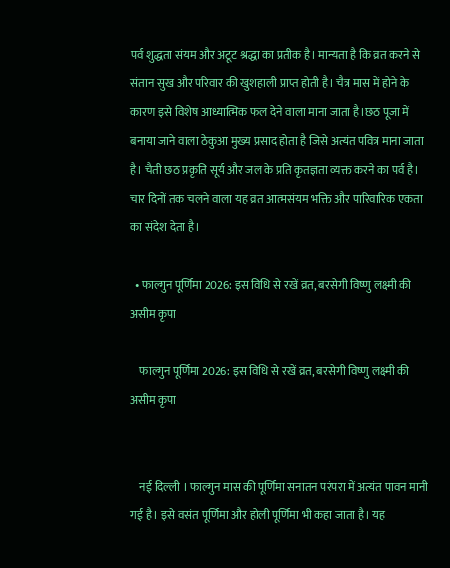पर्व शुद्धता संयम और अटूट श्रद्धा का प्रतीक है। मान्यता है कि व्रत करने से संतान सुख और परिवार की खुशहाली प्राप्त होती है। चैत्र मास में होने के कारण इसे विशेष आध्यात्मिक फल देने वाला माना जाता है।छठ पूजा में बनाया जाने वाला ठेकुआ मुख्य प्रसाद होता है जिसे अत्यंत पवित्र माना जाता है। चैती छठ प्रकृति सूर्य और जल के प्रति कृतज्ञता व्यक्त करने का पर्व है। चार दिनों तक चलने वाला यह व्रत आत्मसंयम भक्ति और पारिवारिक एकता का संदेश देता है।

  • फाल्गुन पूर्णिमा 2026: इस विधि से रखें व्रत, बरसेगी विष्णु लक्ष्मी की असीम कृपा

    फाल्गुन पूर्णिमा 2026: इस विधि से रखें व्रत, बरसेगी विष्णु लक्ष्मी की असीम कृपा


    नई दिल्ली । फाल्गुन मास की पूर्णिमा सनातन परंपरा में अत्यंत पावन मानी गई है। इसे वसंत पूर्णिमा और होली पूर्णिमा भी कहा जाता है। यह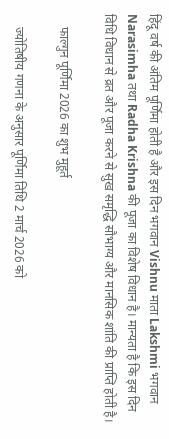हिंदू वर्ष की अंतिम पूर्णिमा होती है और इस दिन भगवान Vishnu माता Lakshmi भगवान Narasimha तथा Radha Krishna की पूजा का विशेष विधान है। मान्यता है कि इस दिन विधि विधान से व्रत और पूजा करने से सुख समृद्धि सौभाग्य और मानसिक शांति की प्राप्ति होती है।

    फाल्गुन पूर्णिमा 2026 का शुभ मुहूर्त

    ज्योतिषीय गणना के अनुसार पूर्णिमा तिथि 2 मार्च 2026 को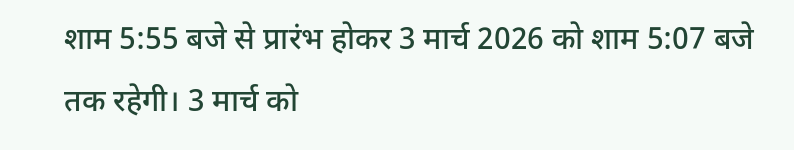शाम 5:55 बजे से प्रारंभ होकर 3 मार्च 2026 को शाम 5:07 बजे तक रहेगी। 3 मार्च को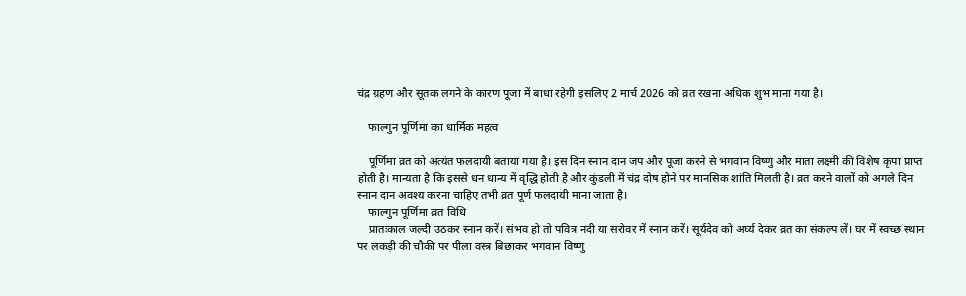चंद्र ग्रहण और सूतक लगने के कारण पूजा में बाधा रहेगी इसलिए 2 मार्च 2026 को व्रत रखना अधिक शुभ माना गया है।

    फाल्गुन पूर्णिमा का धार्मिक महत्व

    पूर्णिमा व्रत को अत्यंत फलदायी बताया गया है। इस दिन स्नान दान जप और पूजा करने से भगवान विष्णु और माता लक्ष्मी की विशेष कृपा प्राप्त होती है। मान्यता है कि इससे धन धान्य में वृद्धि होती है और कुंडली में चंद्र दोष होने पर मानसिक शांति मिलती है। व्रत करने वालों को अगले दिन स्नान दान अवश्य करना चाहिए तभी व्रत पूर्ण फलदायी माना जाता है।
    फाल्गुन पूर्णिमा व्रत विधि
    प्रातःकाल जल्दी उठकर स्नान करें। संभव हो तो पवित्र नदी या सरोवर में स्नान करें। सूर्यदेव को अर्घ्य देकर व्रत का संकल्प लें। घर में स्वच्छ स्थान पर लकड़ी की चौकी पर पीला वस्त्र बिछाकर भगवान विष्णु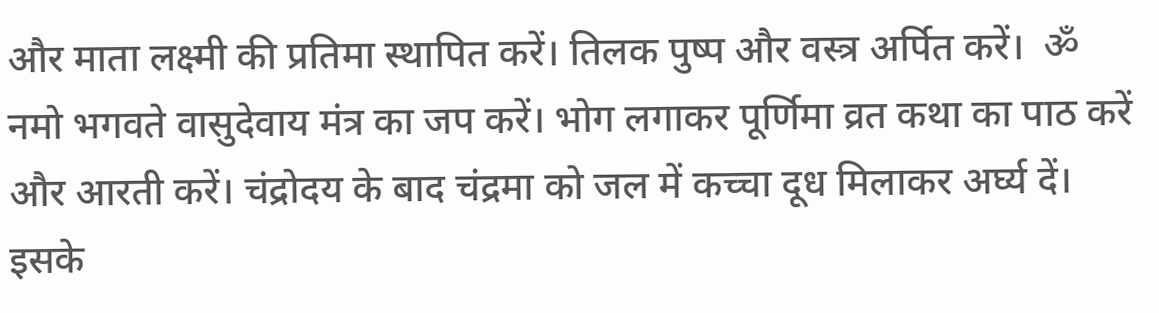और माता लक्ष्मी की प्रतिमा स्थापित करें। तिलक पुष्प और वस्त्र अर्पित करें।  ॐ नमो भगवते वासुदेवाय मंत्र का जप करें। भोग लगाकर पूर्णिमा व्रत कथा का पाठ करें और आरती करें। चंद्रोदय के बाद चंद्रमा को जल में कच्चा दूध मिलाकर अर्घ्य दें। इसके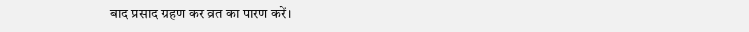बाद प्रसाद ग्रहण कर व्रत का पारण करें।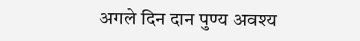अगले दिन दान पुण्य अवश्य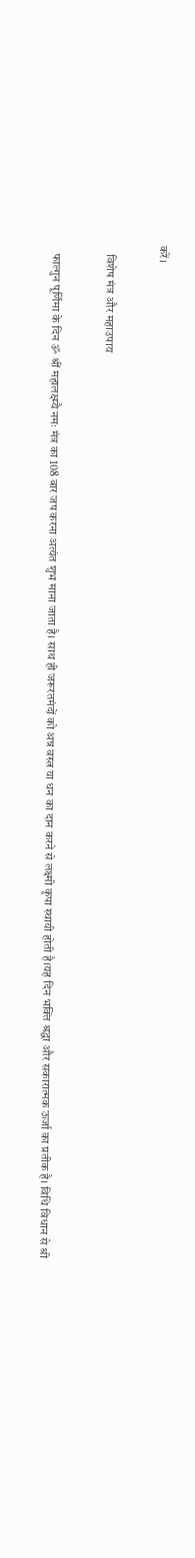करें।

    विशेष मंत्र और महाउपाय

    फाल्गुन पूर्णिमा के दिन ॐ श्रीं महालक्ष्म्यै नमः मंत्र का 108 बार जप करना अत्यंत शुभ माना जाता है। साथ ही जरूरतमंदों को अन्न वस्त्र या धन का दान करने से लक्ष्मी कृपा स्थायी होती है।यह दिन भक्ति श्रद्धा और सकारात्मक ऊर्जा का प्रतीक है। विधि विधान से श्री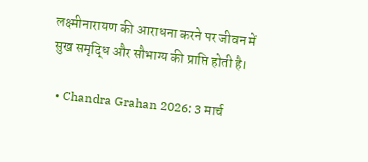लक्ष्मीनारायण की आराधना करने पर जीवन में सुख समृद्धि और सौभाग्य की प्राप्ति होती है।

  • Chandra Grahan 2026: 3 मार्च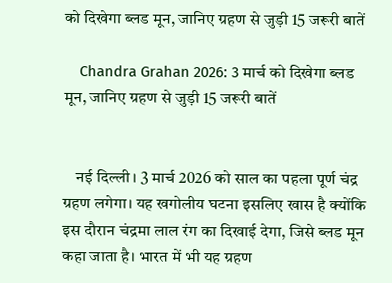को दिखेगा ब्लड मून, जानिए ग्रहण से जुड़ी 15 जरूरी बातें

    Chandra Grahan 2026: 3 मार्च को दिखेगा ब्लड मून, जानिए ग्रहण से जुड़ी 15 जरूरी बातें


    नई दिल्ली । 3 मार्च 2026 को साल का पहला पूर्ण चंद्र ग्रहण लगेगा। यह खगोलीय घटना इसलिए खास है क्योंकि इस दौरान चंद्रमा लाल रंग का दिखाई देगा, जिसे ब्लड मून कहा जाता है। भारत में भी यह ग्रहण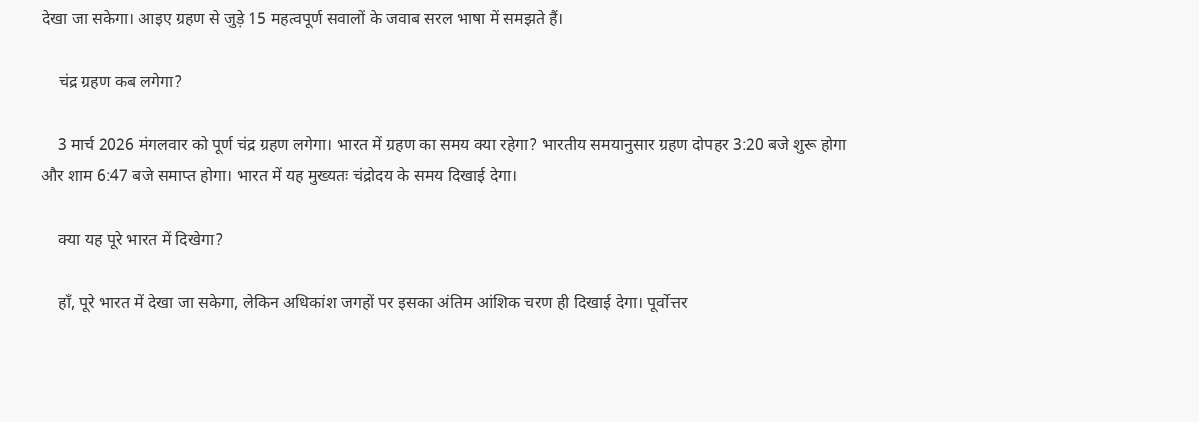देखा जा सकेगा। आइए ग्रहण से जुड़े 15 महत्वपूर्ण सवालों के जवाब सरल भाषा में समझते हैं।

    चंद्र ग्रहण कब लगेगा?

    3 मार्च 2026 मंगलवार को पूर्ण चंद्र ग्रहण लगेगा। भारत में ग्रहण का समय क्या रहेगा? भारतीय समयानुसार ग्रहण दोपहर 3:20 बजे शुरू होगा और शाम 6:47 बजे समाप्त होगा। भारत में यह मुख्यतः चंद्रोदय के समय दिखाई देगा।

    क्या यह पूरे भारत में दिखेगा?

    हाँ, पूरे भारत में देखा जा सकेगा, लेकिन अधिकांश जगहों पर इसका अंतिम आंशिक चरण ही दिखाई देगा। पूर्वोत्तर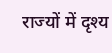राज्यों में दृश्य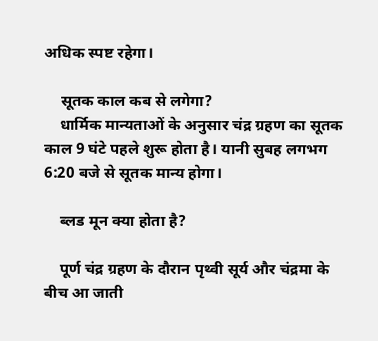अधिक स्पष्ट रहेगा।

    सूतक काल कब से लगेगा?
    धार्मिक मान्यताओं के अनुसार चंद्र ग्रहण का सूतक काल 9 घंटे पहले शुरू होता है। यानी सुबह लगभग 6:20 बजे से सूतक मान्य होगा।

    ब्लड मून क्या होता है?

    पूर्ण चंद्र ग्रहण के दौरान पृथ्वी सूर्य और चंद्रमा के बीच आ जाती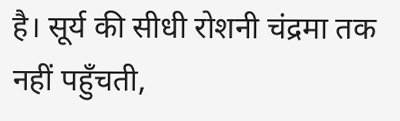है। सूर्य की सीधी रोशनी चंद्रमा तक नहीं पहुँचती,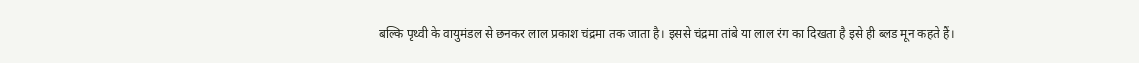बल्कि पृथ्वी के वायुमंडल से छनकर लाल प्रकाश चंद्रमा तक जाता है। इससे चंद्रमा तांबे या लाल रंग का दिखता है इसे ही ब्लड मून कहते हैं।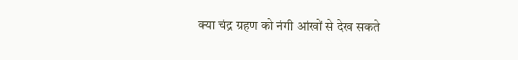क्या चंद्र ग्रहण को नंगी आंखों से देख सकते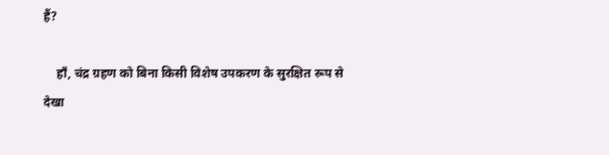हैं?

    हाँ, चंद्र ग्रहण को बिना किसी विशेष उपकरण के सुरक्षित रूप से देखा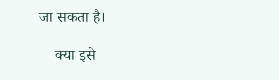जा सकता है।

    क्या इसे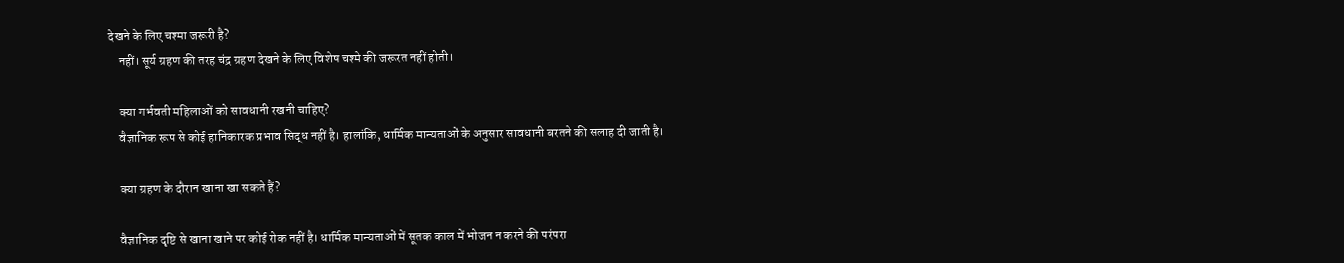देखने के लिए चश्मा जरूरी है?
    नहीं। सूर्य ग्रहण की तरह चंद्र ग्रहण देखने के लिए विशेष चश्मे की जरूरत नहीं होती।

    क्या गर्भवती महिलाओं को सावधानी रखनी चाहिए?
    वैज्ञानिक रूप से कोई हानिकारक प्रभाव सिद्ध नहीं है। हालांकि, धार्मिक मान्यताओं के अनुसार सावधानी बरतने की सलाह दी जाती है।

    क्या ग्रहण के दौरान खाना खा सकते हैं?

    वैज्ञानिक दृष्टि से खाना खाने पर कोई रोक नहीं है। धार्मिक मान्यताओं में सूतक काल में भोजन न करने की परंपरा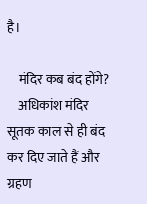है।

    मंदिर कब बंद होंगे?
    अधिकांश मंदिर सूतक काल से ही बंद कर दिए जाते हैं और ग्रहण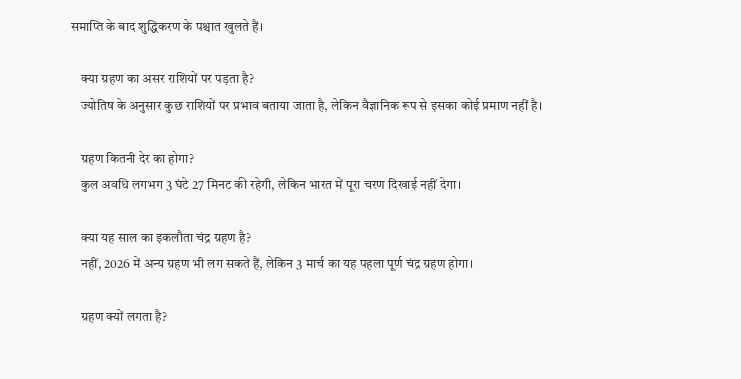समाप्ति के बाद शुद्धिकरण के पश्चात खुलते हैं।

    क्या ग्रहण का असर राशियों पर पड़ता है?
    ज्योतिष के अनुसार कुछ राशियों पर प्रभाव बताया जाता है, लेकिन वैज्ञानिक रूप से इसका कोई प्रमाण नहीं है।

    ग्रहण कितनी देर का होगा?
    कुल अवधि लगभग 3 घंटे 27 मिनट की रहेगी, लेकिन भारत में पूरा चरण दिखाई नहीं देगा।

    क्या यह साल का इकलौता चंद्र ग्रहण है?
    नहीं, 2026 में अन्य ग्रहण भी लग सकते हैं, लेकिन 3 मार्च का यह पहला पूर्ण चंद्र ग्रहण होगा।

    ग्रहण क्यों लगता है?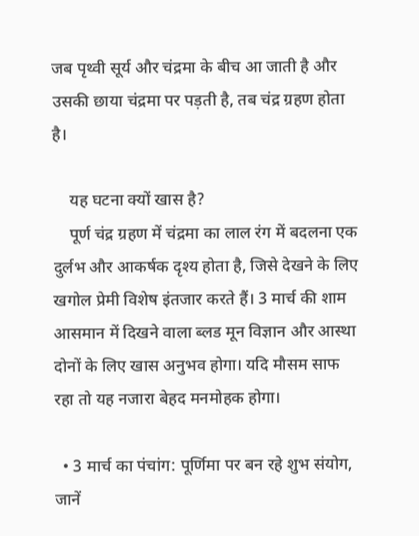जब पृथ्वी सूर्य और चंद्रमा के बीच आ जाती है और उसकी छाया चंद्रमा पर पड़ती है, तब चंद्र ग्रहण होता है।

    यह घटना क्यों खास है?
    पूर्ण चंद्र ग्रहण में चंद्रमा का लाल रंग में बदलना एक दुर्लभ और आकर्षक दृश्य होता है, जिसे देखने के लिए खगोल प्रेमी विशेष इंतजार करते हैं। 3 मार्च की शाम आसमान में दिखने वाला ब्लड मून विज्ञान और आस्था दोनों के लिए खास अनुभव होगा। यदि मौसम साफ रहा तो यह नजारा बेहद मनमोहक होगा।

  • 3 मार्च का पंचांग: पूर्णिमा पर बन रहे शुभ संयोग, जानें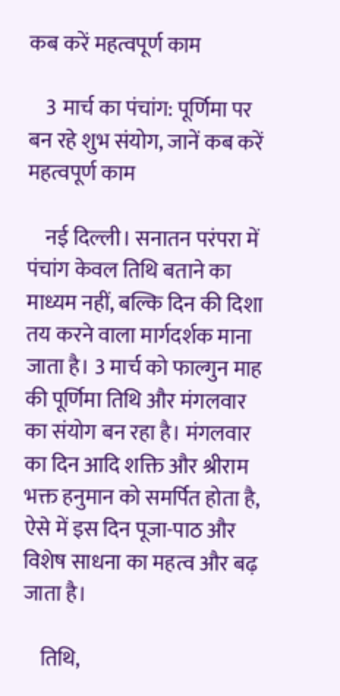कब करें महत्वपूर्ण काम

    3 मार्च का पंचांग: पूर्णिमा पर बन रहे शुभ संयोग, जानें कब करें महत्वपूर्ण काम

    नई दिल्ली। सनातन परंपरा में पंचांग केवल तिथि बताने का माध्यम नहीं, बल्कि दिन की दिशा तय करने वाला मार्गदर्शक माना जाता है। 3 मार्च को फाल्गुन माह की पूर्णिमा तिथि और मंगलवार का संयोग बन रहा है। मंगलवार का दिन आदि शक्ति और श्रीराम भक्त हनुमान को समर्पित होता है, ऐसे में इस दिन पूजा-पाठ और विशेष साधना का महत्व और बढ़ जाता है।

    तिथि,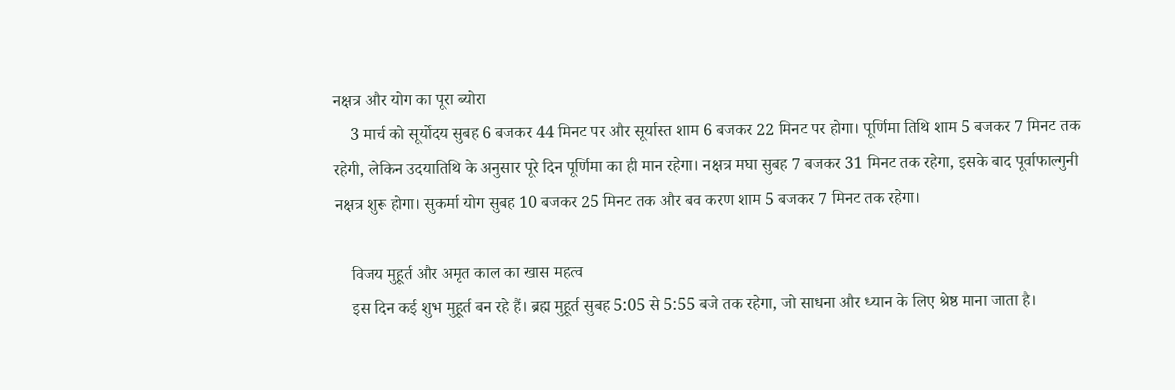नक्षत्र और योग का पूरा ब्योरा
    3 मार्च को सूर्योदय सुबह 6 बजकर 44 मिनट पर और सूर्यास्त शाम 6 बजकर 22 मिनट पर होगा। पूर्णिमा तिथि शाम 5 बजकर 7 मिनट तक रहेगी, लेकिन उदयातिथि के अनुसार पूरे दिन पूर्णिमा का ही मान रहेगा। नक्षत्र मघा सुबह 7 बजकर 31 मिनट तक रहेगा, इसके बाद पूर्वाफाल्गुनी नक्षत्र शुरू होगा। सुकर्मा योग सुबह 10 बजकर 25 मिनट तक और बव करण शाम 5 बजकर 7 मिनट तक रहेगा।

    विजय मुहूर्त और अमृत काल का खास महत्व
    इस दिन कई शुभ मुहूर्त बन रहे हैं। ब्रह्म मुहूर्त सुबह 5:05 से 5:55 बजे तक रहेगा, जो साधना और ध्यान के लिए श्रेष्ठ माना जाता है।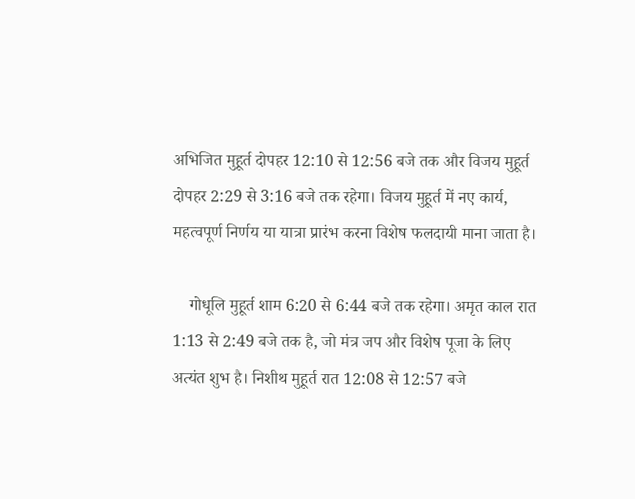अभिजित मुहूर्त दोपहर 12:10 से 12:56 बजे तक और विजय मुहूर्त दोपहर 2:29 से 3:16 बजे तक रहेगा। विजय मुहूर्त में नए कार्य, महत्वपूर्ण निर्णय या यात्रा प्रारंभ करना विशेष फलदायी माना जाता है।

    गोधूलि मुहूर्त शाम 6:20 से 6:44 बजे तक रहेगा। अमृत काल रात 1:13 से 2:49 बजे तक है, जो मंत्र जप और विशेष पूजा के लिए अत्यंत शुभ है। निशीथ मुहूर्त रात 12:08 से 12:57 बजे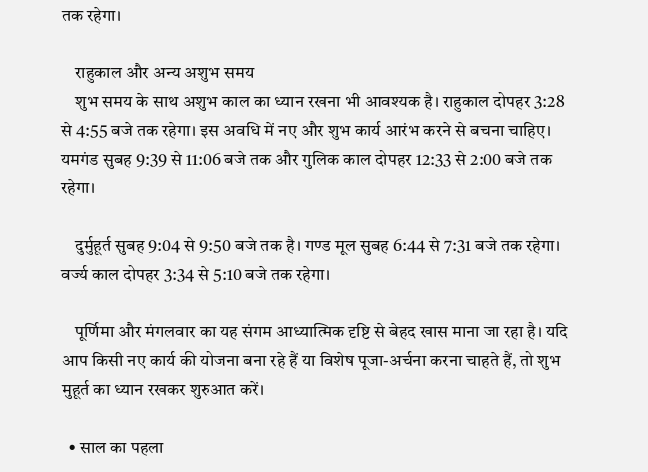तक रहेगा।

    राहुकाल और अन्य अशुभ समय
    शुभ समय के साथ अशुभ काल का ध्यान रखना भी आवश्यक है। राहुकाल दोपहर 3:28 से 4:55 बजे तक रहेगा। इस अवधि में नए और शुभ कार्य आरंभ करने से बचना चाहिए। यमगंड सुबह 9:39 से 11:06 बजे तक और गुलिक काल दोपहर 12:33 से 2:00 बजे तक रहेगा।

    दुर्मुहूर्त सुबह 9:04 से 9:50 बजे तक है। गण्ड मूल सुबह 6:44 से 7:31 बजे तक रहेगा। वर्ज्य काल दोपहर 3:34 से 5:10 बजे तक रहेगा।

    पूर्णिमा और मंगलवार का यह संगम आध्यात्मिक दृष्टि से बेहद खास माना जा रहा है। यदि आप किसी नए कार्य की योजना बना रहे हैं या विशेष पूजा-अर्चना करना चाहते हैं, तो शुभ मुहूर्त का ध्यान रखकर शुरुआत करें।

  • साल का पहला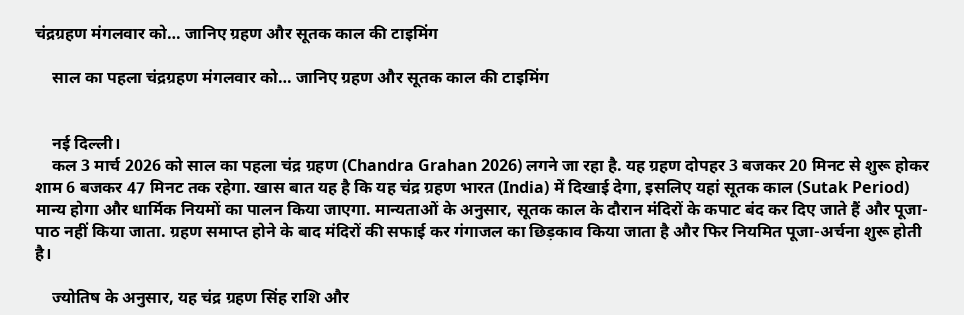चंद्रग्रहण मंगलवार को… जानिए ग्रहण और सूतक काल की टाइमिंग

    साल का पहला चंद्रग्रहण मंगलवार को… जानिए ग्रहण और सूतक काल की टाइमिंग


    नई दिल्ली।
    कल 3 मार्च 2026 को साल का पहला चंद्र ग्रहण (Chandra Grahan 2026) लगने जा रहा है. यह ग्रहण दोपहर 3 बजकर 20 मिनट से शुरू होकर शाम 6 बजकर 47 मिनट तक रहेगा. खास बात यह है कि यह चंद्र ग्रहण भारत (India) में दिखाई देगा, इसलिए यहां सूतक काल (Sutak Period) मान्य होगा और धार्मिक नियमों का पालन किया जाएगा. मान्यताओं के अनुसार, सूतक काल के दौरान मंदिरों के कपाट बंद कर दिए जाते हैं और पूजा-पाठ नहीं किया जाता. ग्रहण समाप्त होने के बाद मंदिरों की सफाई कर गंगाजल का छिड़काव किया जाता है और फिर नियमित पूजा-अर्चना शुरू होती है।

    ज्योतिष के अनुसार, यह चंद्र ग्रहण सिंह राशि और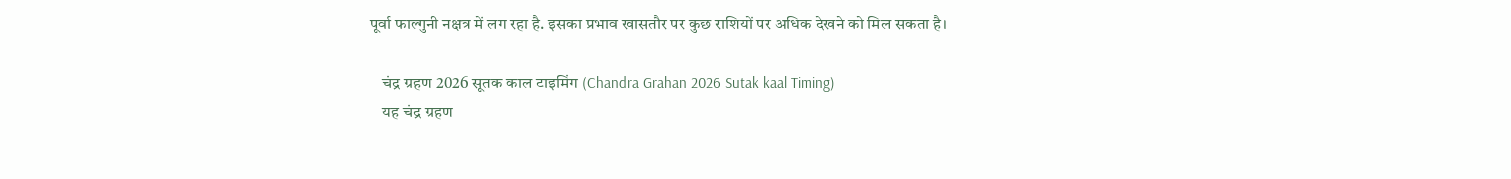पूर्वा फाल्गुनी नक्षत्र में लग रहा है. इसका प्रभाव खासतौर पर कुछ राशियों पर अधिक देखने को मिल सकता है।

    चंद्र ग्रहण 2026 सूतक काल टाइमिंग (Chandra Grahan 2026 Sutak kaal Timing)
    यह चंद्र ग्रहण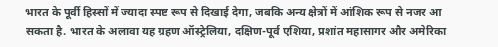भारत के पूर्वी हिस्सों में ज्यादा स्पष्ट रूप से दिखाई देगा, जबकि अन्य क्षेत्रों में आंशिक रूप से नजर आ सकता है. भारत के अलावा यह ग्रहण ऑस्ट्रेलिया, दक्षिण-पूर्व एशिया, प्रशांत महासागर और अमेरिका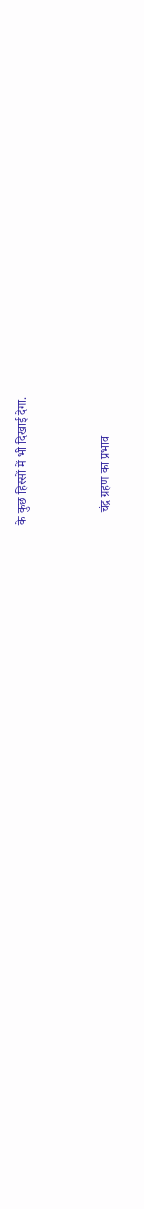के कुछ हिस्सों में भी दिखाई देगा.


    चंद्र ग्रहण का प्रभाव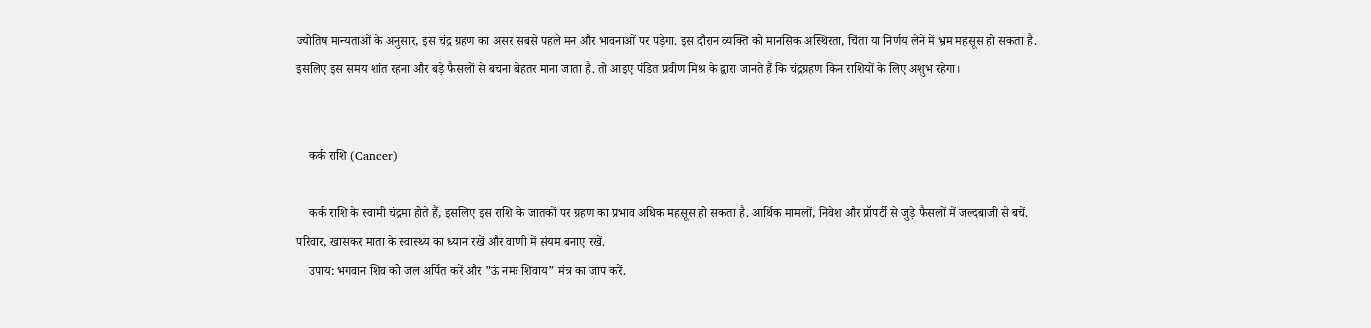ज्योतिष मान्यताओं के अनुसार, इस चंद्र ग्रहण का असर सबसे पहले मन और भावनाओं पर पड़ेगा. इस दौरान व्यक्ति को मानसिक अस्थिरता, चिंता या निर्णय लेने में भ्रम महसूस हो सकता है. इसलिए इस समय शांत रहना और बड़े फैसलों से बचना बेहतर माना जाता है. तो आइए पंडित प्रवीण मिश्र के द्वारा जानते हैं कि चंद्रग्रहण किन राशियों के लिए अशुभ रहेगा।


    कर्क राशि (Cancer)

    कर्क राशि के स्वामी चंद्रमा होते हैं, इसलिए इस राशि के जातकों पर ग्रहण का प्रभाव अधिक महसूस हो सकता है. आर्थिक मामलों, निवेश और प्रॉपर्टी से जुड़े फैसलों में जल्दबाजी से बचें. परिवार, खासकर माता के स्वास्थ्य का ध्यान रखें और वाणी में संयम बनाए रखें.
    उपाय: भगवान शिव को जल अर्पित करें और ”ऊं नमः शिवाय” मंत्र का जाप करें.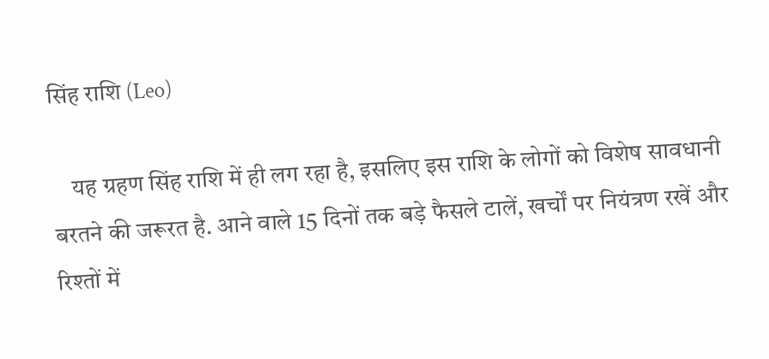सिंह राशि (Leo)

    यह ग्रहण सिंह राशि में ही लग रहा है, इसलिए इस राशि के लोगों को विशेष सावधानी बरतने की जरूरत है. आने वाले 15 दिनों तक बड़े फैसले टालें, खर्चों पर नियंत्रण रखें और रिश्तों में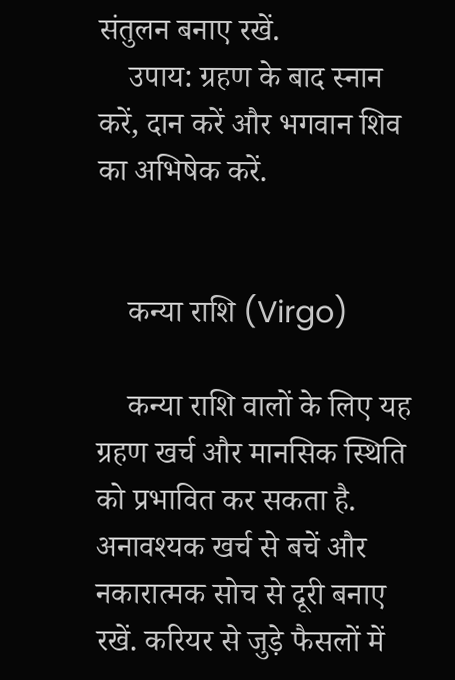संतुलन बनाए रखें.
    उपाय: ग्रहण के बाद स्नान करें, दान करें और भगवान शिव का अभिषेक करें.


    कन्या राशि (Virgo)

    कन्या राशि वालों के लिए यह ग्रहण खर्च और मानसिक स्थिति को प्रभावित कर सकता है. अनावश्यक खर्च से बचें और नकारात्मक सोच से दूरी बनाए रखें. करियर से जुड़े फैसलों में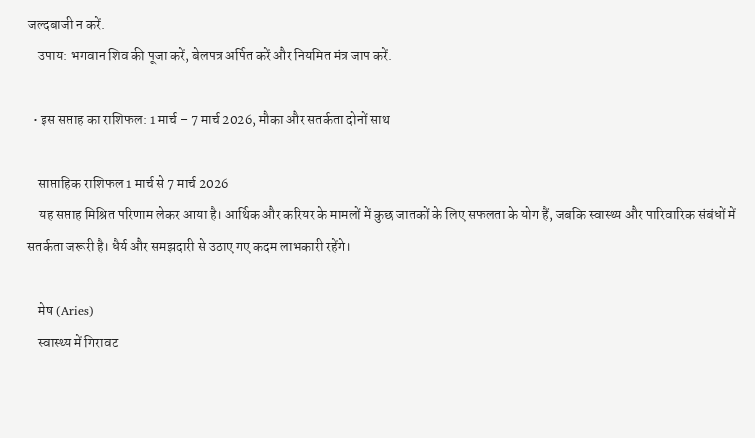जल्दबाजी न करें.
    उपाय: भगवान शिव की पूजा करें, बेलपत्र अर्पित करें और नियमित मंत्र जाप करें.

  • इस सप्ताह का राशिफल: 1 मार्च – 7 मार्च 2026, मौका और सतर्कता दोनों साथ

    साप्ताहिक राशिफल 1 मार्च से 7 मार्च 2026
    यह सप्ताह मिश्रित परिणाम लेकर आया है। आर्थिक और करियर के मामलों में कुछ जातकों के लिए सफलता के योग हैं, जबकि स्वास्थ्य और पारिवारिक संबंधों में सतर्कता जरूरी है। धैर्य और समझदारी से उठाए गए कदम लाभकारी रहेंगे।

    मेष (Aries)
    स्वास्थ्य में गिरावट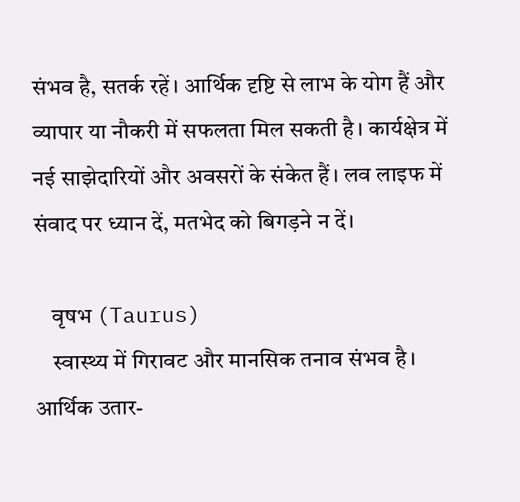संभव है, सतर्क रहें। आर्थिक दृष्टि से लाभ के योग हैं और व्यापार या नौकरी में सफलता मिल सकती है। कार्यक्षेत्र में नई साझेदारियों और अवसरों के संकेत हैं। लव लाइफ में संवाद पर ध्यान दें, मतभेद को बिगड़ने न दें।

    वृषभ (Taurus)
    स्वास्थ्य में गिरावट और मानसिक तनाव संभव है। आर्थिक उतार-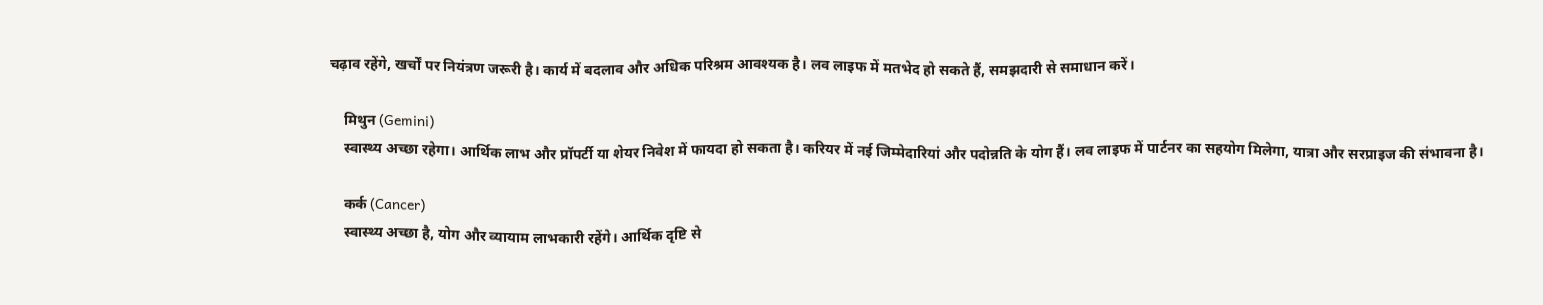चढ़ाव रहेंगे, खर्चों पर नियंत्रण जरूरी है। कार्य में बदलाव और अधिक परिश्रम आवश्यक है। लव लाइफ में मतभेद हो सकते हैं, समझदारी से समाधान करें।

    मिथुन (Gemini)
    स्वास्थ्य अच्छा रहेगा। आर्थिक लाभ और प्रॉपर्टी या शेयर निवेश में फायदा हो सकता है। करियर में नई जिम्मेदारियां और पदोन्नति के योग हैं। लव लाइफ में पार्टनर का सहयोग मिलेगा, यात्रा और सरप्राइज की संभावना है।

    कर्क (Cancer)
    स्वास्थ्य अच्छा है, योग और व्यायाम लाभकारी रहेंगे। आर्थिक दृष्टि से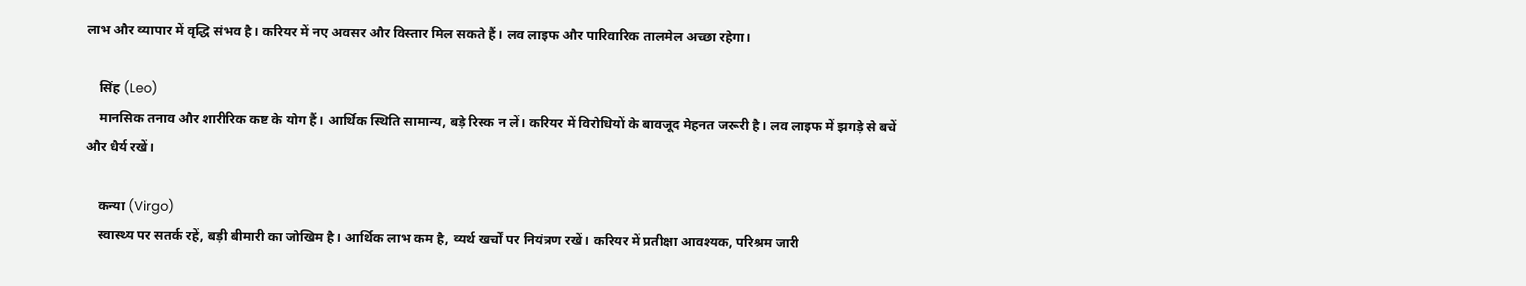लाभ और व्यापार में वृद्धि संभव है। करियर में नए अवसर और विस्तार मिल सकते हैं। लव लाइफ और पारिवारिक तालमेल अच्छा रहेगा।

    सिंह (Leo)
    मानसिक तनाव और शारीरिक कष्ट के योग हैं। आर्थिक स्थिति सामान्य, बड़े रिस्क न लें। करियर में विरोधियों के बावजूद मेहनत जरूरी है। लव लाइफ में झगड़े से बचें और धैर्य रखें।

    कन्या (Virgo)
    स्वास्थ्य पर सतर्क रहें, बड़ी बीमारी का जोखिम है। आर्थिक लाभ कम है, व्यर्थ खर्चों पर नियंत्रण रखें। करियर में प्रतीक्षा आवश्यक, परिश्रम जारी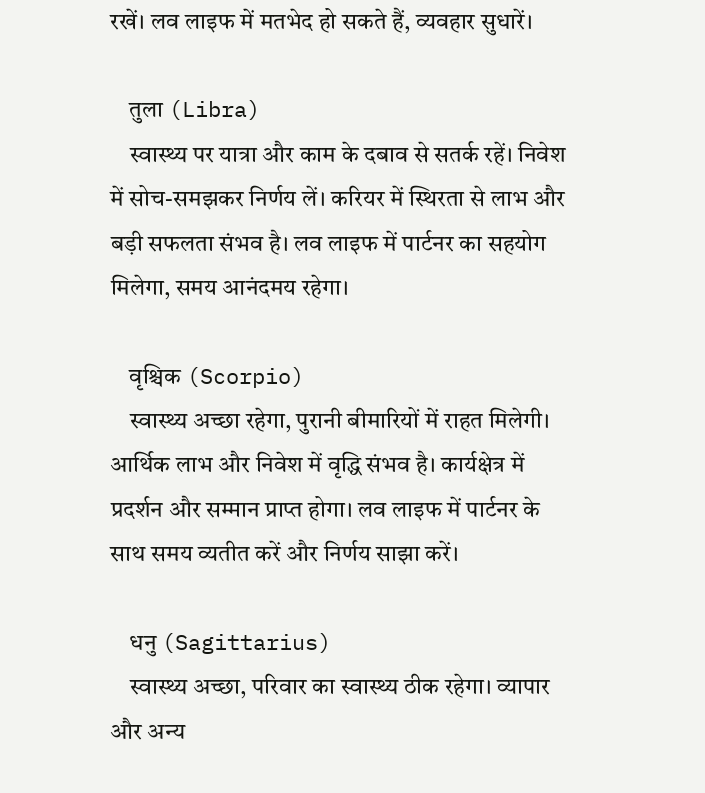रखें। लव लाइफ में मतभेद हो सकते हैं, व्यवहार सुधारें।

    तुला (Libra)
    स्वास्थ्य पर यात्रा और काम के दबाव से सतर्क रहें। निवेश में सोच-समझकर निर्णय लें। करियर में स्थिरता से लाभ और बड़ी सफलता संभव है। लव लाइफ में पार्टनर का सहयोग मिलेगा, समय आनंदमय रहेगा।

    वृश्चिक (Scorpio)
    स्वास्थ्य अच्छा रहेगा, पुरानी बीमारियों में राहत मिलेगी। आर्थिक लाभ और निवेश में वृद्धि संभव है। कार्यक्षेत्र में प्रदर्शन और सम्मान प्राप्त होगा। लव लाइफ में पार्टनर के साथ समय व्यतीत करें और निर्णय साझा करें।

    धनु (Sagittarius)
    स्वास्थ्य अच्छा, परिवार का स्वास्थ्य ठीक रहेगा। व्यापार और अन्य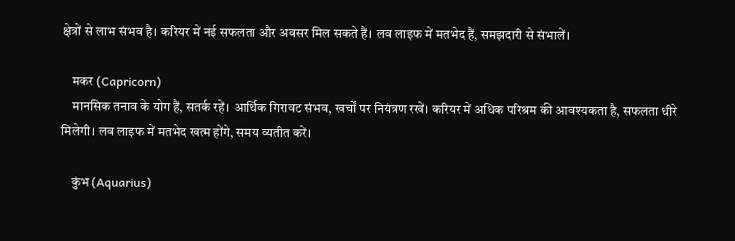क्षेत्रों से लाभ संभव है। करियर में नई सफलता और अवसर मिल सकते हैं। लव लाइफ में मतभेद हैं, समझदारी से संभालें।

    मकर (Capricorn)
    मानसिक तनाव के योग हैं, सतर्क रहें। आर्थिक गिरावट संभव, खर्चों पर नियंत्रण रखें। करियर में अधिक परिश्रम की आवश्यकता है, सफलता धीरे मिलेगी। लव लाइफ में मतभेद खत्म होंगे, समय व्यतीत करें।

    कुंभ (Aquarius)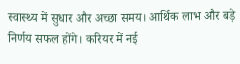स्वास्थ्य में सुधार और अच्छा समय। आर्थिक लाभ और बड़े निर्णय सफल होंगे। करियर में नई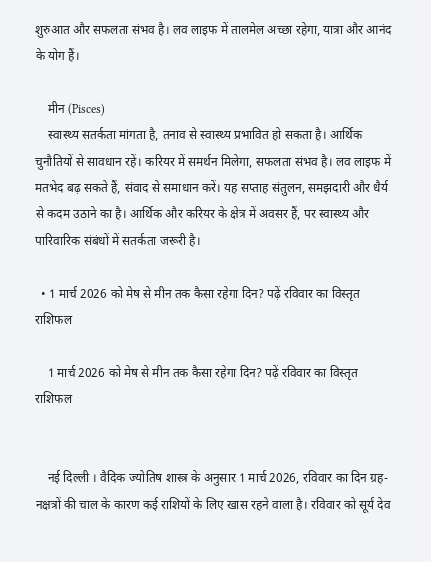शुरुआत और सफलता संभव है। लव लाइफ में तालमेल अच्छा रहेगा, यात्रा और आनंद के योग हैं।

    मीन (Pisces)
    स्वास्थ्य सतर्कता मांगता है, तनाव से स्वास्थ्य प्रभावित हो सकता है। आर्थिक चुनौतियों से सावधान रहें। करियर में समर्थन मिलेगा, सफलता संभव है। लव लाइफ में मतभेद बढ़ सकते हैं, संवाद से समाधान करें। यह सप्ताह संतुलन, समझदारी और धैर्य से कदम उठाने का है। आर्थिक और करियर के क्षेत्र में अवसर हैं, पर स्वास्थ्य और पारिवारिक संबंधों में सतर्कता जरूरी है।

  • 1 मार्च 2026 को मेष से मीन तक कैसा रहेगा दिन? पढ़ें रविवार का विस्तृत राशिफल

    1 मार्च 2026 को मेष से मीन तक कैसा रहेगा दिन? पढ़ें रविवार का विस्तृत राशिफल


    नई दिल्ली । वैदिक ज्योतिष शास्त्र के अनुसार 1 मार्च 2026, रविवार का दिन ग्रह-नक्षत्रों की चाल के कारण कई राशियों के लिए खास रहने वाला है। रविवार को सूर्य देव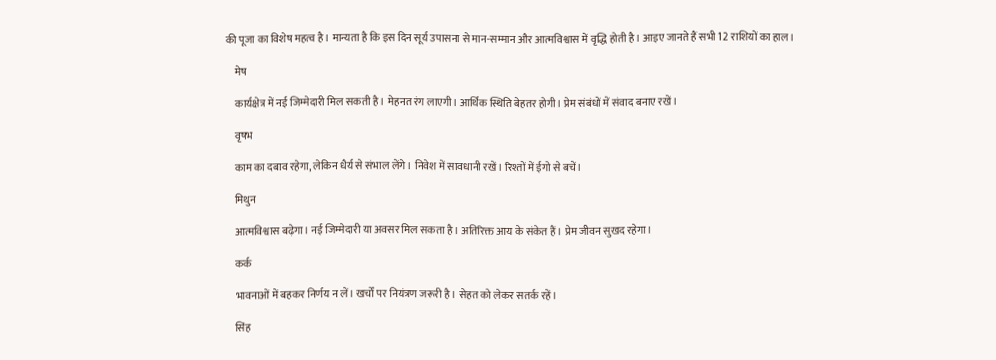की पूजा का विशेष महत्व है। मान्यता है कि इस दिन सूर्य उपासना से मान-सम्मान और आत्मविश्वास में वृद्धि होती है। आइए जानते हैं सभी 12 राशियों का हाल।

    मेष

    कार्यक्षेत्र में नई जिम्मेदारी मिल सकती है। मेहनत रंग लाएगी। आर्थिक स्थिति बेहतर होगी। प्रेम संबंधों में संवाद बनाए रखें।

    वृषभ

    काम का दबाव रहेगा, लेकिन धैर्य से संभाल लेंगे। निवेश में सावधानी रखें। रिश्तों में ईगो से बचें।

    मिथुन

    आत्मविश्वास बढ़ेगा। नई जिम्मेदारी या अवसर मिल सकता है। अतिरिक्त आय के संकेत हैं। प्रेम जीवन सुखद रहेगा।

    कर्क

    भावनाओं में बहकर निर्णय न लें। खर्चों पर नियंत्रण जरूरी है। सेहत को लेकर सतर्क रहें।

    सिंह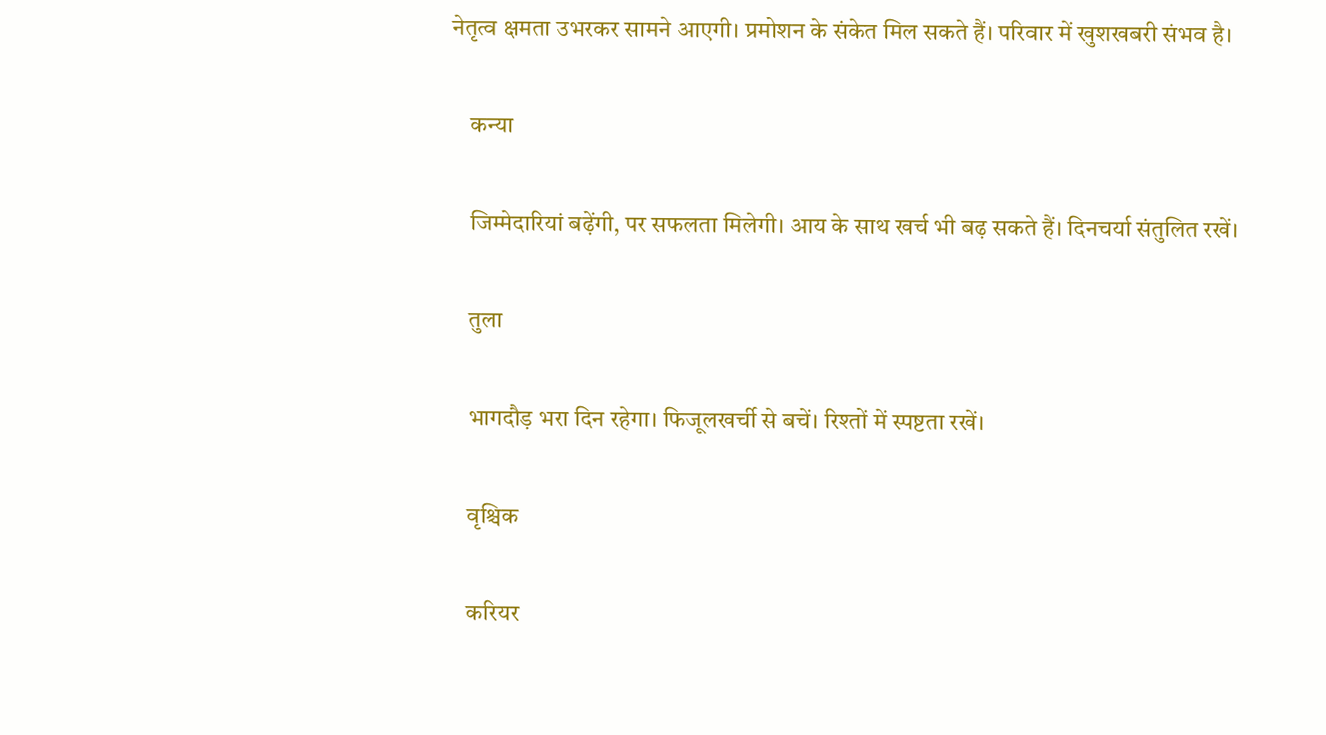नेतृत्व क्षमता उभरकर सामने आएगी। प्रमोशन के संकेत मिल सकते हैं। परिवार में खुशखबरी संभव है।

    कन्या

    जिम्मेदारियां बढ़ेंगी, पर सफलता मिलेगी। आय के साथ खर्च भी बढ़ सकते हैं। दिनचर्या संतुलित रखें।

    तुला

    भागदौड़ भरा दिन रहेगा। फिजूलखर्ची से बचें। रिश्तों में स्पष्टता रखें।

    वृश्चिक

    करियर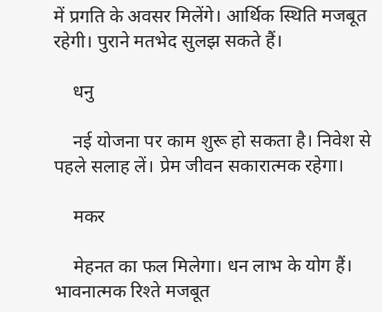में प्रगति के अवसर मिलेंगे। आर्थिक स्थिति मजबूत रहेगी। पुराने मतभेद सुलझ सकते हैं।

    धनु

    नई योजना पर काम शुरू हो सकता है। निवेश से पहले सलाह लें। प्रेम जीवन सकारात्मक रहेगा।

    मकर

    मेहनत का फल मिलेगा। धन लाभ के योग हैं। भावनात्मक रिश्ते मजबूत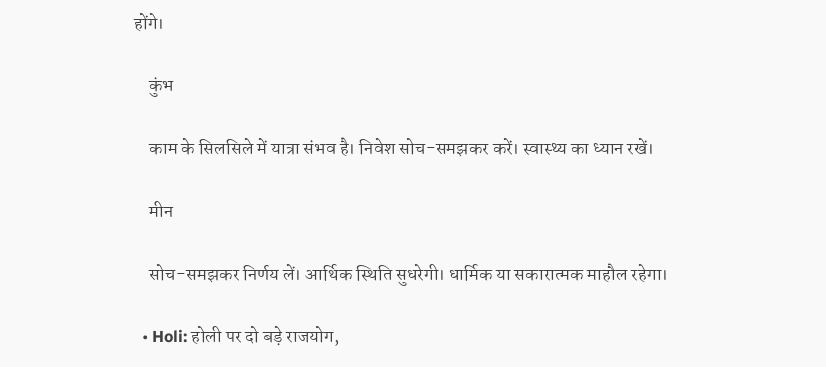होंगे।

    कुंभ

    काम के सिलसिले में यात्रा संभव है। निवेश सोच-समझकर करें। स्वास्थ्य का ध्यान रखें।

    मीन

    सोच-समझकर निर्णय लें। आर्थिक स्थिति सुधरेगी। धार्मिक या सकारात्मक माहौल रहेगा।

  • Holi: होली पर दो बड़े राजयोग,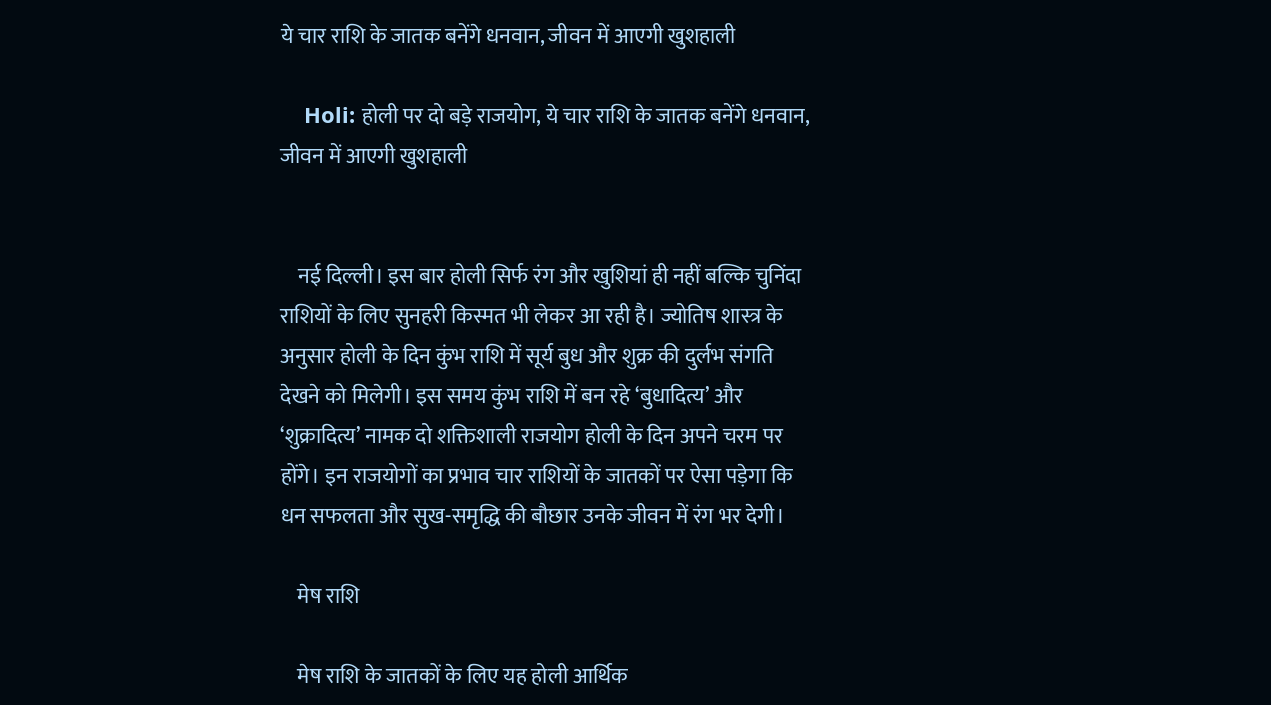ये चार राशि के जातक बनेंगे धनवान, जीवन में आएगी खुशहाली

    Holi: होली पर दो बड़े राजयोग, ये चार राशि के जातक बनेंगे धनवान, जीवन में आएगी खुशहाली


    नई दिल्ली। इस बार होली सिर्फ रंग और खुशियां ही नहीं बल्कि चुनिंदा राशियों के लिए सुनहरी किस्मत भी लेकर आ रही है। ज्योतिष शास्त्र के अनुसार होली के दिन कुंभ राशि में सूर्य बुध और शुक्र की दुर्लभ संगति देखने को मिलेगी। इस समय कुंभ राशि में बन रहे ‘बुधादित्य’ और ‘शुक्रादित्य’ नामक दो शक्तिशाली राजयोग होली के दिन अपने चरम पर होंगे। इन राजयोगों का प्रभाव चार राशियों के जातकों पर ऐसा पड़ेगा कि धन सफलता और सुख-समृद्धि की बौछार उनके जीवन में रंग भर देगी।

    मेष राशि

    मेष राशि के जातकों के लिए यह होली आर्थिक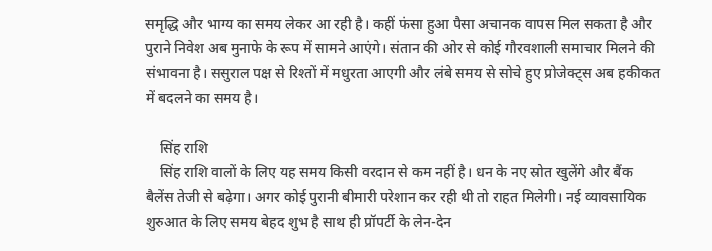समृद्धि और भाग्य का समय लेकर आ रही है। कहीं फंसा हुआ पैसा अचानक वापस मिल सकता है और पुराने निवेश अब मुनाफे के रूप में सामने आएंगे। संतान की ओर से कोई गौरवशाली समाचार मिलने की संभावना है। ससुराल पक्ष से रिश्तों में मधुरता आएगी और लंबे समय से सोचे हुए प्रोजेक्ट्स अब हकीकत में बदलने का समय है।

    सिंह राशि
    सिंह राशि वालों के लिए यह समय किसी वरदान से कम नहीं है। धन के नए स्रोत खुलेंगे और बैंक बैलेंस तेजी से बढ़ेगा। अगर कोई पुरानी बीमारी परेशान कर रही थी तो राहत मिलेगी। नई व्यावसायिक शुरुआत के लिए समय बेहद शुभ है साथ ही प्रॉपर्टी के लेन-देन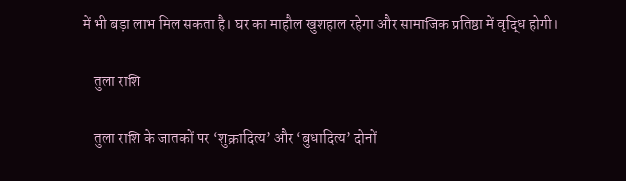में भी बड़ा लाभ मिल सकता है। घर का माहौल खुशहाल रहेगा और सामाजिक प्रतिष्ठा में वृद्धि होगी।

    तुला राशि

    तुला राशि के जातकों पर ‘शुक्रादित्य’ और ‘बुधादित्य’ दोनों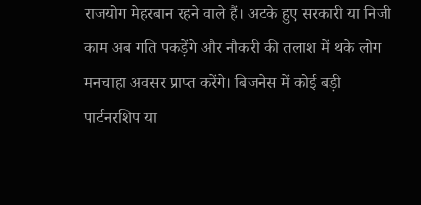राजयोग मेहरबान रहने वाले हैं। अटके हुए सरकारी या निजी काम अब गति पकड़ेंगे और नौकरी की तलाश में थके लोग मनचाहा अवसर प्राप्त करेंगे। बिजनेस में कोई बड़ी पार्टनरशिप या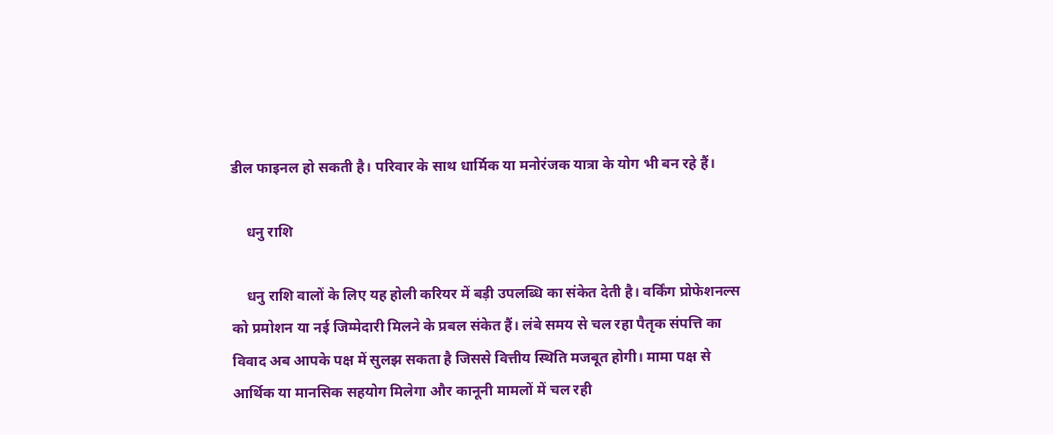डील फाइनल हो सकती है। परिवार के साथ धार्मिक या मनोरंजक यात्रा के योग भी बन रहे हैं।

    धनु राशि

    धनु राशि वालों के लिए यह होली करियर में बड़ी उपलब्धि का संकेत देती है। वर्किंग प्रोफेशनल्स को प्रमोशन या नई जिम्मेदारी मिलने के प्रबल संकेत हैं। लंबे समय से चल रहा पैतृक संपत्ति का विवाद अब आपके पक्ष में सुलझ सकता है जिससे वित्तीय स्थिति मजबूत होगी। मामा पक्ष से आर्थिक या मानसिक सहयोग मिलेगा और कानूनी मामलों में चल रही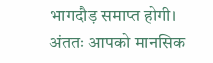भागदौड़ समाप्त होगी। अंततः आपको मानसिक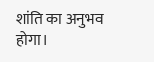शांति का अनुभव होगा।